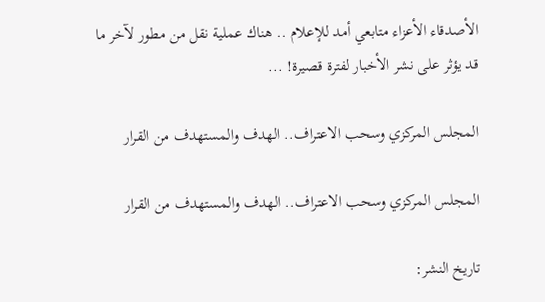الأصدقاء الأعزاء متابعي أمد للإعلام .. هناك عملية نقل من مطور لآخر ما قد يؤثر على نشر الأخبار لفترة قصيرة! ...

المجلس المركزي وسحب الاعتراف.. الهدف والمستهدف من القرار

المجلس المركزي وسحب الاعتراف.. الهدف والمستهدف من القرار

تاريخ النشر: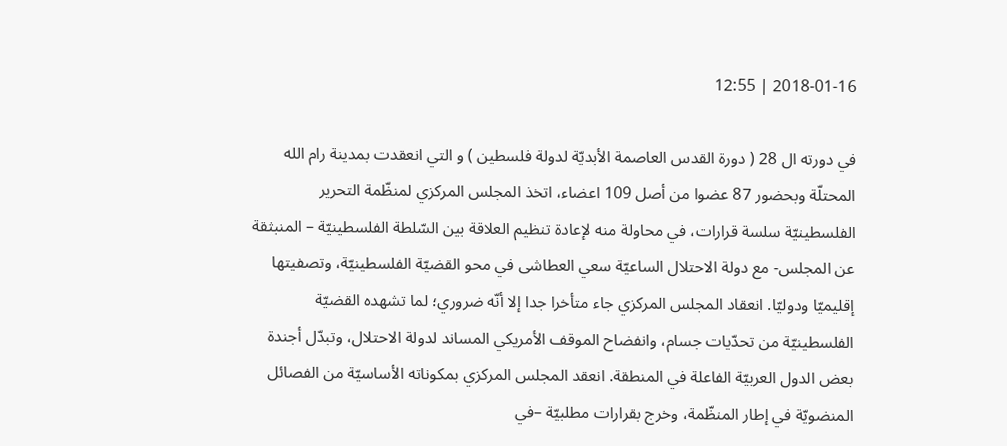2018-01-16 | 12:55

في دورته ال 28 ( دورة القدس العاصمة الأبديّة لدولة فلسطين ) و التي انعقدت بمدينة رام الله المحتلّة وبحضور 87 عضوا من أصل 109 اعضاء، اتخذ المجلس المركزي لمنظّمة التحرير الفلسطينيّة سلسة قرارات، في محاولة منه لإعادة تنظيم العلاقة بين السّلطة الفلسطينيّة – المنبثقة عن المجلس- مع دولة الاحتلال الساعيّة سعي العطاشى في محو القضيّة الفلسطينيّة، وتصفيتها إقليميّا ودوليّا. انعقاد المجلس المركزي جاء متأخرا جدا إلا أنّه ضروري؛ لما تشهده القضيّة الفلسطينيّة من تحدّيات جسام، وانفضاح الموقف الأمريكي المساند لدولة الاحتلال، وتبدّل أجندة بعض الدول العربيّة الفاعلة في المنطقة. انعقد المجلس المركزي بمكوناته الأساسيّة من الفصائل المنضويّة في إطار المنظّمة، وخرج بقرارات مطلبيّة –في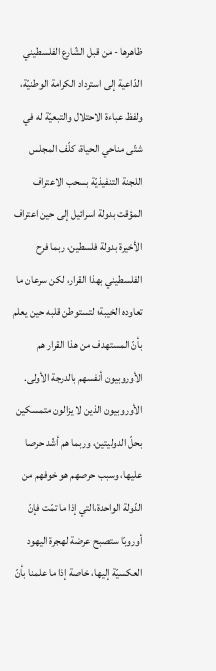ظاهرها - من قبل الشّارع الفلسطيني الدّاعية إلى استرداد الكرامة الوطنيّة، ولفظ عباءة الاحتلال والتبعيّة له في شتّى مناحي الحياة، كلّف المجلس اللجنة التنفيذيّة بسحب الاعتراف المؤقت بدولة اسرائيل إلى حين اعتراف الأخيرة بدولة فلسطين، ربما فرح الفلسطيني بهذا القرار، لكن سرعان ما تعاوده الخيبة؛ لتستوطن قلبه حين يعلم بأنّ المستهدف من هذا القرار هم الأوروبيون أنفسهم بالدرجة الأولى. الأوروبيون الذين لا يزالون متمسكين بحلّ الدوليتين، وربما هم أشّد حرصا عليها، وسبب حرصهم هو خوفهم من الدّولة الواحدة،التي إذا ما تمّت فإنّ أوروبّا ستصبح عرضة لهجرة اليهود العكسيّة إليها، خاصة إذا ما علمنا بأنّ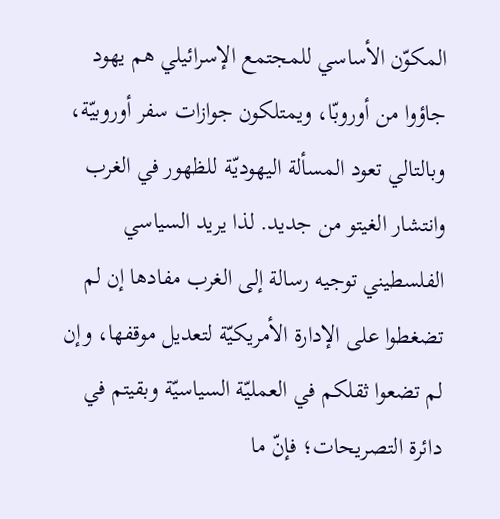المكوّن الأساسي للمجتمع الإسرائيلي هم يهود جاؤوا من أوروبّا، ويمتلكون جوازات سفر أوروبيّة، وبالتالي تعود المسألة اليهوديّة للظهور في الغرب وانتشار الغيتو من جديد. لذا يريد السياسي الفلسطيني توجيه رسالة إلى الغرب مفادها إن لم تضغطوا على الإدارة الأمريكيّة لتعديل موقفها، وإن لم تضعوا ثقلكم في العمليّة السياسيّة وبقيتم في دائرة التصريحات؛ فإنّ ما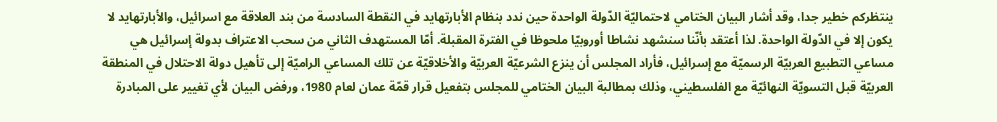ينتظركم خطير جدا، وقد أشار البيان الختامي لاحتماليّة الدّولة الواحدة حين ندد بنظام الأبارتهايد في النقطة السادسة من بند العلاقة مع اسرائيل، والأبارتهايد لا يكون إلا في الدّولة الواحدة. لذا أعتقد بأنّنا سنشهد نشاطا أوروبيّا ملحوظا في الفترة المقبلة. أمّا المستهدف الثاني من سحب الاعتراف بدولة إسرائيل هي مساعي التطبيع العربيّة الرسميّة مع إسرائيل، فأراد المجلس أن ينزع الشرعيّة العربيّة والأخلاقيّة عن تلك المساعي الراميّة إلى تأهيل دولة الاحتلال في المنطقة العربيّة قبل التسويّة النهائيّة مع الفلسطيني، وذلك بمطالبة البيان الختامي للمجلس بتفعيل قرار قمّة عمان لعام 1980، ورفض البيان لأي تغيير على المبادرة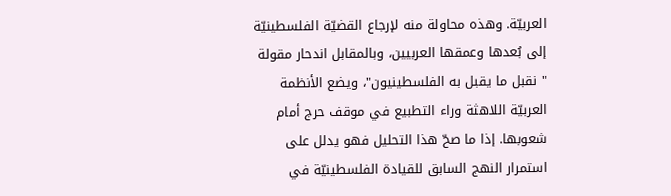العربيّة. وهذه محاولة منه لإرجاع القضيّة الفلسطينيّة إلى بُعدها وعمقها العربيين، وبالمقابل اندحار مقولة " نقبل ما يقبل به الفلسطينيون"، ويضع الأنظمة العربيّة اللاهثة وراء التطبيع في موقف حرج أمام شعوبها. إذا ما صحّ هذا التحليل فهو يدلل على استمرار النهج السابق للقيادة الفلسطينيّة في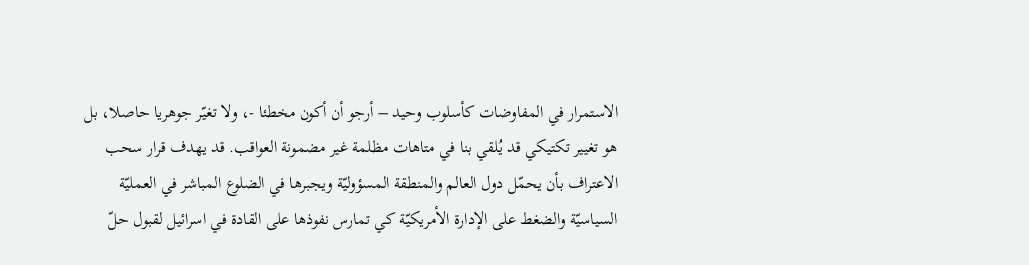الاستمرار في المفاوضات كأسلوب وحيد – أرجو أن أكون مخطئا -، ولا تغيّر جوهريا حاصلا، بل هو تغيير تكتيكي قد يُلقي بنا في متاهات مظلمة غير مضمونة العواقب. قد يهدف قرار سحب الاعتراف بأن يحمّل دول العالم والمنطقة المسؤوليّة ويجبرها في الضلوع المباشر في العمليّة السياسيّة والضغط على الإدارة الأمريكيّة كي تمارس نفوذها على القادة في اسرائيل لقبول حلّ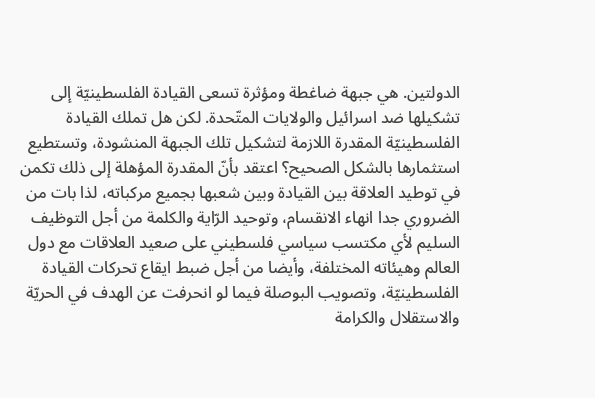الدولتين. هي جبهة ضاغطة ومؤثرة تسعى القيادة الفلسطينيّة إلى تشكيلها ضد اسرائيل والولايات المتّحدة. لكن هل تملك القيادة الفلسطينيّة المقدرة اللازمة لتشكيل تلك الجبهة المنشودة، وتستطيع استثمارها بالشكل الصحيح؟ اعتقد بأنّ المقدرة المؤهلة إلى ذلك تكمن في توطيد العلاقة بين القيادة وبين شعبها بجميع مركباته، لذا بات من الضروري جدا انهاء الانقسام، وتوحيد الرّاية والكلمة من أجل التوظيف السليم لأي مكتسب سياسي فلسطيني على صعيد العلاقات مع دول العالم وهيئاته المختلفة، وأيضا من أجل ضبط ايقاع تحركات القيادة الفلسطينيّة، وتصويب البوصلة فيما لو انحرفت عن الهدف في الحريّة والاستقلال والكرامة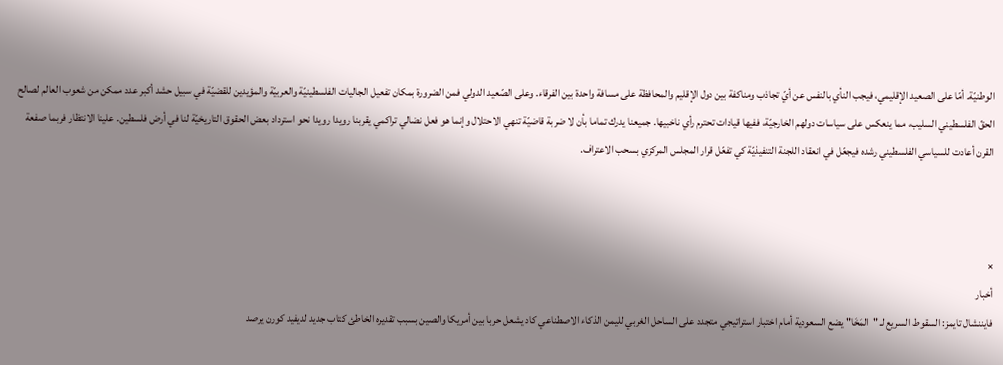الوطنيّة. أمّا على الصعيد الإقليمي، فيجب النأي بالنفس عن أيّ تجاذب ومناكفة بين دول الإقليم والمحافظة على مسافة واحدة بين الفرقاء. وعلى الصّعيد الدولي فمن الضرورة بمكان تفعيل الجاليات الفلسطينيّة والعربيّة والمؤيدين للقضيّة في سبيل حشد أكبر عدد ممكن من شعوب العالم لصالح الحقّ الفلسطيني السليب، مما ينعكس على سياسات دولهم الخارجيّة، ففيها قيادات تحترم رأي ناخبيها. جميعنا يدرك تماما بأن لا ضربة قاضيّة تنهي الاحتلال وإنما هو فعل نضالي تراكمي يقربنا رويدا رويدا نحو استرداد بعض الحقوق التاريخيّة لنا في أرض فلسطين. علينا الانتظار فربما صفعة القرن أعادت للسياسي الفلسطيني رشده فيجعّل في انعقاد اللجنة التنفيذيّة كي تفعّل قرار المجلس المركزي بسحب الاعتراف.



×
أخبار
فايننشال تايمز: السقوط السريع لـ "المَخَا" يضع السعودية أمام اختبار استراتيجي متجدد على الساحل الغربي لليمن الذكاء الاصطناعي كاد يشعل حربا بين أمريكا والصين بسبب تقديره الخاطئ كتاب جديد لديفيد كورن يرصد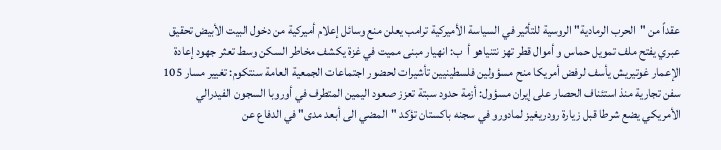عقداً من "الحرب الرمادية" الروسية للتأثير في السياسة الأميركية ترامب يعلن منع وسائل إعلام أميركية من دخول البيت الأبيض تحقيق عبري يفتح ملف تمويل حماس و أموال قطر تهز نتنياهو أ  ب: انهيار مبنى مميت في غزة يكشف مخاطر السكن وسط تعثر جهود إعادة الإعمار غوتيريش يأسف لرفض أمريكا منح مسؤولين فلسطينيين تأشيرات لحضور اجتماعات الجمعية العامة سنتكوم: تغيير مسار 105 سفن تجارية منذ استئناف الحصار على إيران مسؤول: أزمة حدود سبتة تعزز صعود اليمين المتطرف في أوروبا السجون الفيدرالي الأمريكي يضع شرطا قبل زيارة رودريغيز لمادورو في سجنه باكستان تؤكد "المضي الى أبعد مدى" في الدفاع عن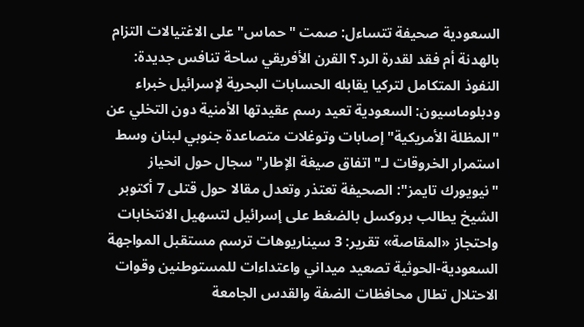السعودية صحيفة تتساءل: صمت "حماس" على الاغتيالات التزام بالهدنة أم فقد لقدرة الرد؟ القرن الأفريقي ساحة تنافس جديدة: النفوذ المتكامل لتركيا يقابله الحسابات البحرية لإسرائيل خبراء ودبلوماسيون: السعودية تعيد رسم عقيدتها الأمنية دون التخلي عن "المظلة الأمريكية" إصابات وتوغلات متصاعدة جنوبي لبنان وسط استمرار الخروقات لـ"اتفاق صيغة الإطار" سجال حول انحياز "نيويورك تايمز": الصحيفة تعتذر وتعدل مقالا حول قتلى 7 أكتوبر الشيخ يطالب بروكسل بالضغط على إسرائيل لتسهيل الانتخابات واحتجاز «المقاصة» تقرير: 3 سيناريوهات ترسم مستقبل المواجهة السعودية-الحوثية تصعيد ميداني واعتداءات للمستوطنين وقوات الاحتلال تطال محافظات الضفة والقدس الجامعة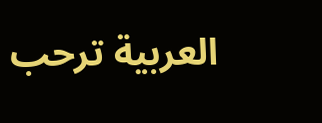العربية ترحب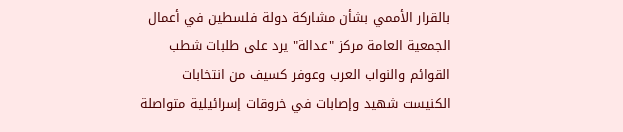بالقرار الأممي بشأن مشاركة دولة فلسطين في أعمال الجمعية العامة مركز "عدالة" يرد على طلبات شطب القوائم والنواب العرب وعوفر كسيف من انتخابات الكنيست شهيد وإصابات في خروقات إسرائيلية متواصلة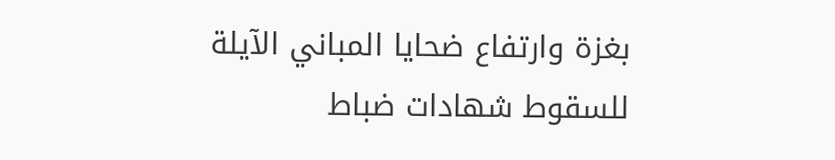بغزة وارتفاع ضحايا المباني الآيلة للسقوط شهادات ضباط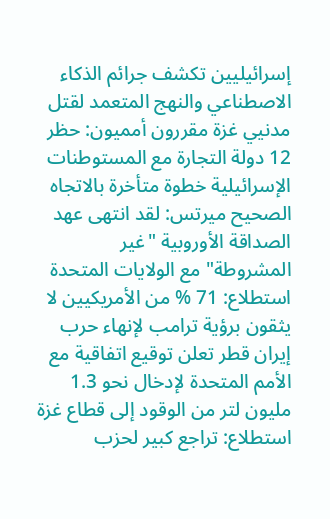إسرائيليين تكشف جرائم الذكاء الاصطناعي والنهج المتعمد لقتل مدنيي غزة مقررون أمميون: حظر 12 دولة التجارة مع المستوطنات الإسرائيلية خطوة متأخرة بالاتجاه الصحيح ميرتس: لقد انتهى عهد الصداقة الأوروبية "غير المشروطة" مع الولايات المتحدة استطلاع: 71 % من الأمريكيين لا يثقون برؤية ترامب لإنهاء حرب إيران قطر تعلن توقيع اتفاقية مع الأمم المتحدة لإدخال نحو 1.3 مليون لتر من الوقود إلى قطاع غزة استطلاع: تراجع كبير لحزب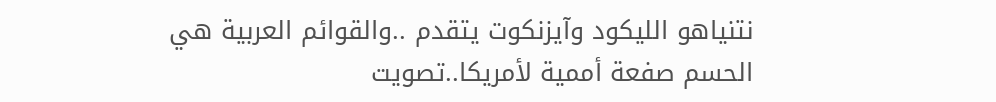نتنياهو الليكود وآيزنكوت يتقدم ..والقوائم العربية هي الحسم صفعة أممية لأمريكا..تصويت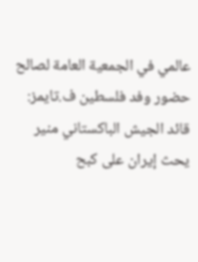عالمي في الجمعية العامة لصالح حضور وفد فلسطين ف.تايمز: قائد الجيش الباكستاني منير يحث إيران على كبح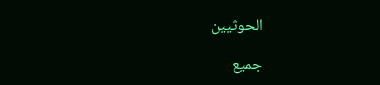الحوثيين

جميع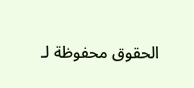الحقوق محفوظة لـ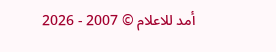أمد للاعلام © 2007 - 2026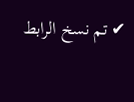✔ تم نسخ الرابط